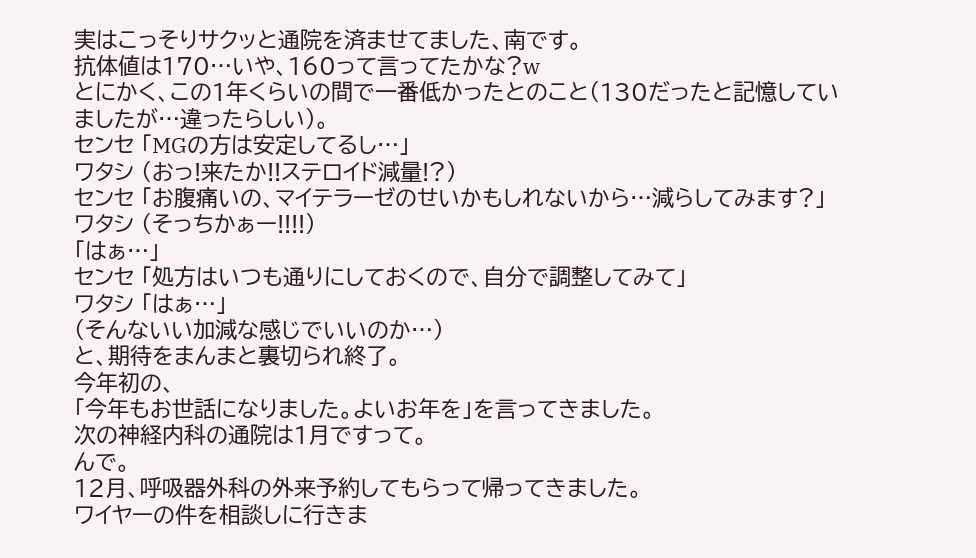実はこっそりサクッと通院を済ませてました、南です。
抗体値は170…いや、160って言ってたかな?w
とにかく、この1年くらいの間で一番低かったとのこと(130だったと記憶していましたが…違ったらしい)。
センセ 「MGの方は安定してるし…」
ワタシ (おっ!来たか!!ステロイド減量!?)
センセ 「お腹痛いの、マイテラーゼのせいかもしれないから…減らしてみます?」
ワタシ (そっちかぁー!!!!)
「はぁ…」
センセ 「処方はいつも通りにしておくので、自分で調整してみて」
ワタシ 「はぁ…」
(そんないい加減な感じでいいのか…)
と、期待をまんまと裏切られ終了。
今年初の、
「今年もお世話になりました。よいお年を」を言ってきました。
次の神経内科の通院は1月ですって。
んで。
12月、呼吸器外科の外来予約してもらって帰ってきました。
ワイヤーの件を相談しに行きま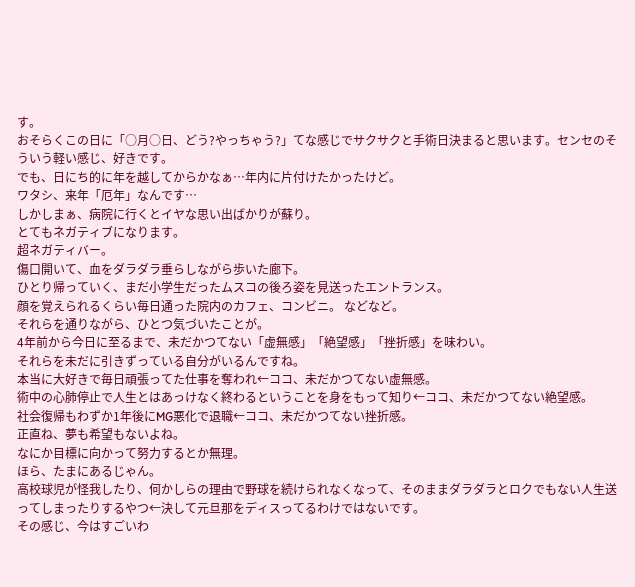す。
おそらくこの日に「○月○日、どう?やっちゃう?」てな感じでサクサクと手術日決まると思います。センセのそういう軽い感じ、好きです。
でも、日にち的に年を越してからかなぁ…年内に片付けたかったけど。
ワタシ、来年「厄年」なんです…
しかしまぁ、病院に行くとイヤな思い出ばかりが蘇り。
とてもネガティブになります。
超ネガティバー。
傷口開いて、血をダラダラ垂らしながら歩いた廊下。
ひとり帰っていく、まだ小学生だったムスコの後ろ姿を見送ったエントランス。
顔を覚えられるくらい毎日通った院内のカフェ、コンビニ。 などなど。
それらを通りながら、ひとつ気づいたことが。
4年前から今日に至るまで、未だかつてない「虚無感」「絶望感」「挫折感」を味わい。
それらを未だに引きずっている自分がいるんですね。
本当に大好きで毎日頑張ってた仕事を奪われ←ココ、未だかつてない虚無感。
術中の心肺停止で人生とはあっけなく終わるということを身をもって知り←ココ、未だかつてない絶望感。
社会復帰もわずか1年後にMG悪化で退職←ココ、未だかつてない挫折感。
正直ね、夢も希望もないよね。
なにか目標に向かって努力するとか無理。
ほら、たまにあるじゃん。
高校球児が怪我したり、何かしらの理由で野球を続けられなくなって、そのままダラダラとロクでもない人生送ってしまったりするやつ←決して元旦那をディスってるわけではないです。
その感じ、今はすごいわ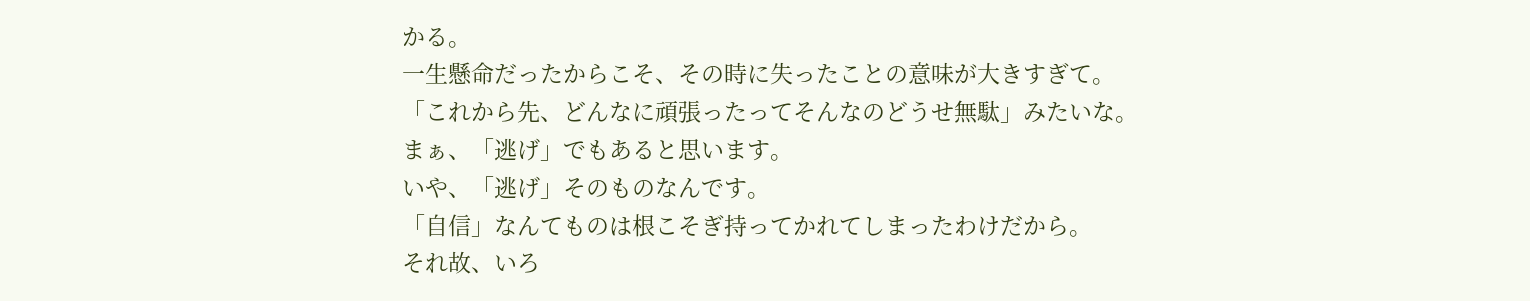かる。
一生懸命だったからこそ、その時に失ったことの意味が大きすぎて。
「これから先、どんなに頑張ったってそんなのどうせ無駄」みたいな。
まぁ、「逃げ」でもあると思います。
いや、「逃げ」そのものなんです。
「自信」なんてものは根こそぎ持ってかれてしまったわけだから。
それ故、いろ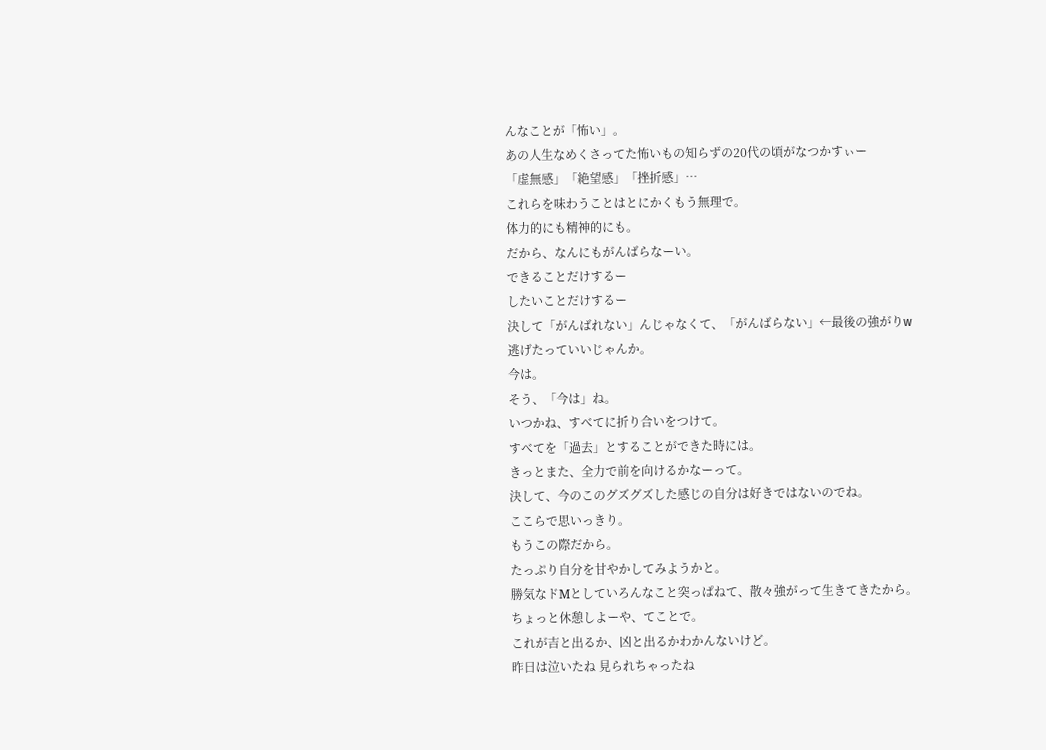んなことが「怖い」。
あの人生なめくさってた怖いもの知らずの20代の頃がなつかすぃー
「虚無感」「絶望感」「挫折感」…
これらを味わうことはとにかくもう無理で。
体力的にも精神的にも。
だから、なんにもがんばらなーい。
できることだけするー
したいことだけするー
決して「がんばれない」んじゃなくて、「がんばらない」←最後の強がりw
逃げたっていいじゃんか。
今は。
そう、「今は」ね。
いつかね、すべてに折り合いをつけて。
すべてを「過去」とすることができた時には。
きっとまた、全力で前を向けるかなーって。
決して、今のこのグズグズした感じの自分は好きではないのでね。
ここらで思いっきり。
もうこの際だから。
たっぷり自分を甘やかしてみようかと。
勝気なドМとしていろんなこと突っぱねて、散々強がって生きてきたから。
ちょっと休憩しよーや、てことで。
これが吉と出るか、凶と出るかわかんないけど。
昨日は泣いたね 見られちゃったね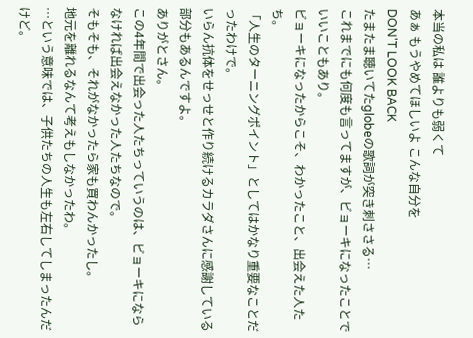本当の私は 誰よりも弱くて
あぁ もうやめてほしいよ こんな自分を
DON'T LOOK BACK
たまたま聴いてたglobeの歌詞が突き刺ささる…
これまでにも何度も言ってますが、ビョーキになったことでいいこともあり。
ビョーキになったからこそ、わかったこと、出会えた人たち。
「人生のターニングポイント」としてはかなり重要なことだったわけで。
いらん抗体をせっせと作り続けるカラダさんに感謝している部分もあるんですよ。
ありがとさん。
この4年間で出会った人たちっていうのは、ビョーキにならなければ出会えなかった人たちなので。
そもそも、それがなかったら家も買わんかったし。
地元を離れるなんて考えもしなかったわ。
…という意味では、子供たちの人生も左右してしまったんだけど。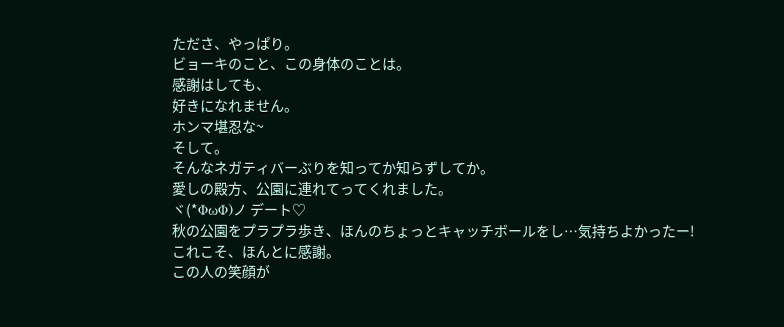たださ、やっぱり。
ビョーキのこと、この身体のことは。
感謝はしても、
好きになれません。
ホンマ堪忍な~
そして。
そんなネガティバーぶりを知ってか知らずしてか。
愛しの殿方、公園に連れてってくれました。
ヾ(*ΦωΦ)ノ デート♡
秋の公園をプラプラ歩き、ほんのちょっとキャッチボールをし…気持ちよかったー!
これこそ、ほんとに感謝。
この人の笑顔が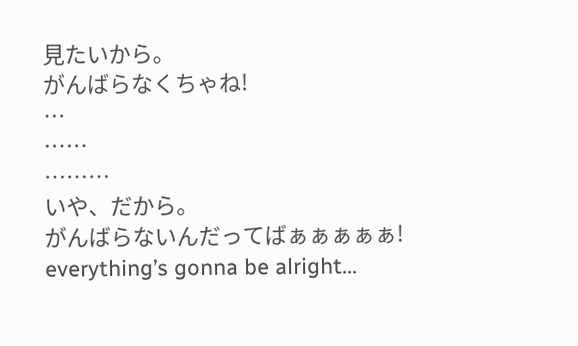見たいから。
がんばらなくちゃね!
…
……
………
いや、だから。
がんばらないんだってばぁぁぁぁぁ!
everything’s gonna be alright...